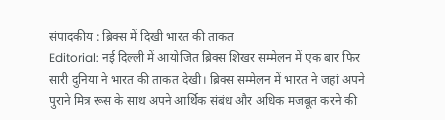संपादकीय : ब्रिक्स में दिखी भारत की ताकत
Editorial: नई दिल्ली में आयोजित ब्रिक्स शिखर सम्मेलन में एक बार फिर सारी दुनिया ने भारत की ताकत देखी। ब्रिक्स सम्मेलन में भारत ने जहां अपने पुराने मित्र रूस के साथ अपने आर्थिक संबंध और अधिक मजबूत करने की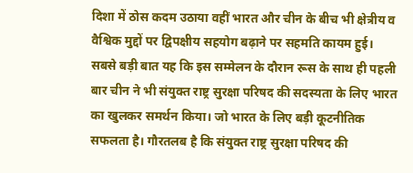दिशा में ठोस कदम उठाया वहीं भारत और चीन के बीच भी क्षेत्रीय व वैश्विक मुद्दों पर द्विपक्षीय सहयोग बढ़ाने पर सहमति कायम हुई।
सबसे बड़ी बात यह कि इस सम्मेलन के दौरान रूस के साथ ही पहली बार चीन ने भी संयुक्त राष्ट्र सुरक्षा परिषद की सदस्यता के लिए भारत का खुलकर समर्थन किया। जो भारत के लिए बड़ी कूटनीतिक सफलता है। गौरतलब है कि संयुक्त राष्ट्र सुरक्षा परिषद की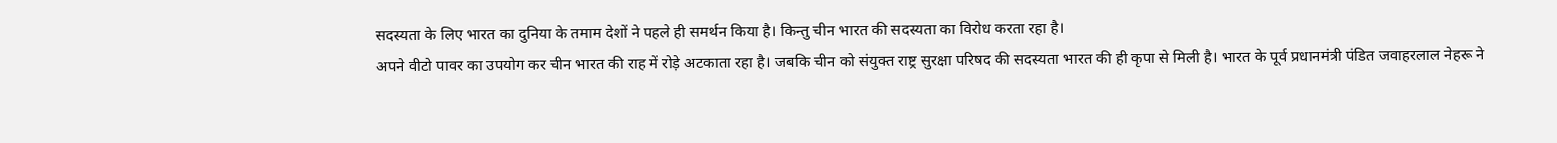सदस्यता के लिए भारत का दुनिया के तमाम देशों ने पहले ही समर्थन किया है। किन्तु चीन भारत की सदस्यता का विरोध करता रहा है।
अपने वीटो पावर का उपयोग कर चीन भारत की राह में रोड़े अटकाता रहा है। जबकि चीन को संयुक्त राष्ट्र सुरक्षा परिषद की सदस्यता भारत की ही कृपा से मिली है। भारत के पूर्व प्रधानमंत्री पंडित जवाहरलाल नेहरू ने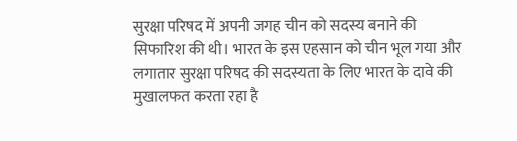सुरक्षा परिषद में अपनी जगह चीन को सदस्य बनाने की सिफारिश की थी। भारत के इस एहसान को चीन भूल गया और लगातार सुरक्षा परिषद की सदस्यता के लिए भारत के दावे की मुखालफत करता रहा है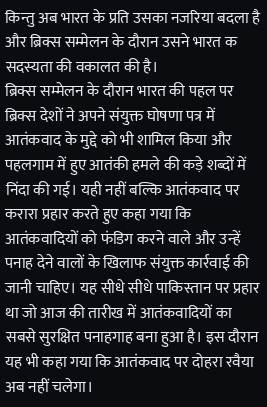किन्तु अब भारत के प्रति उसका नजरिया बदला है और ब्रिक्स सम्मेलन के दौरान उसने भारत क सदस्यता की वकालत की है।
ब्रिक्स सम्मेलन के दौरान भारत की पहल पर ब्रिक्स देशों ने अपने संयुक्त घोषणा पत्र में आतंकवाद के मुद्दे को भी शामिल किया और पहलगाम में हुए आतंकी हमले की कड़े शब्दों में निंदा की गई। यही नहीं बल्कि आतंकवाद पर करारा प्रहार करते हुए कहा गया कि आतंकवादियों को फंडिग करने वाले और उन्हें पनाह देने वालों के खिलाफ संयुक्त कार्रवाई की जानी चाहिए। यह सीधे सीधे पाकिस्तान पर प्रहार था जो आज की तारीख में आतंकवादियों का सबसे सुरक्षित पनाहगाह बना हुआ है। इस दौरान यह भी कहा गया कि आतंकवाद पर दोहरा रवैया अब नहीं चलेगा।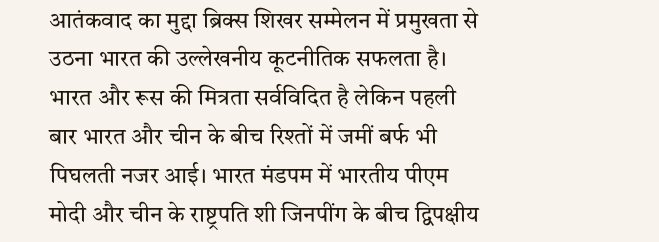आतंकवाद का मुद्दा ब्रिक्स शिखर सम्मेलन में प्रमुखता से उठना भारत की उल्लेखनीय कूटनीतिक सफलता है। भारत और रूस की मित्रता सर्वविदित है लेकिन पहली बार भारत और चीन के बीच रिश्तों में जमीं बर्फ भी पिघलती नजर आई। भारत मंडपम में भारतीय पीएम मोदी और चीन के राष्ट्रपति शी जिनपींग के बीच द्विपक्षीय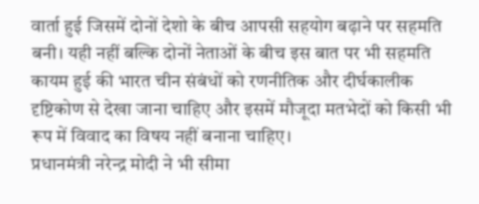वार्ता हुई जिसमें दोनों देशो के बीच आपसी सहयोग बढ़ाने पर सहमति बनी। यही नहीं बल्कि दोनों नेताओं के बीच इस बात पर भी सहमति कायम हुई की भारत चीन संबंधों को रणनीतिक और दीर्घकालीक दृष्टिकोण से देखा जाना चाहिए और इसमें मौजूदा मतभेदों को किसी भी रूप में विवाद का विषय नहीं बनाना चाहिए।
प्रधानमंत्री नरेन्द्र मोदी ने भी सीमा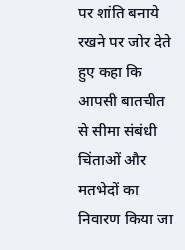पर शांति बनाये रखने पर जोर देते हुए कहा कि आपसी बातचीत से सीमा संबंधी चिंताओं और मतभेदों का निवारण किया जा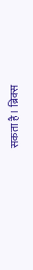सकता है। ब्रिक्स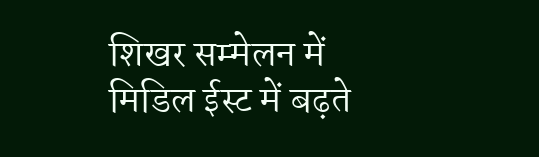शिखर सम्मेलन में मिडिल ईस्ट में बढ़ते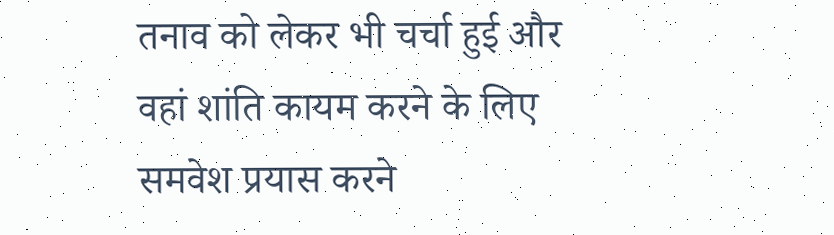तनाव को लेकर भी चर्चा हुई और वहां शांति कायम करने के लिए समवेश प्रयास करने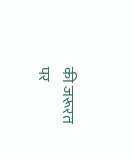की जरूरत पर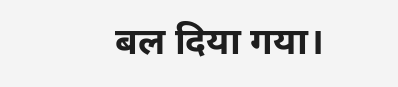बल दिया गया।